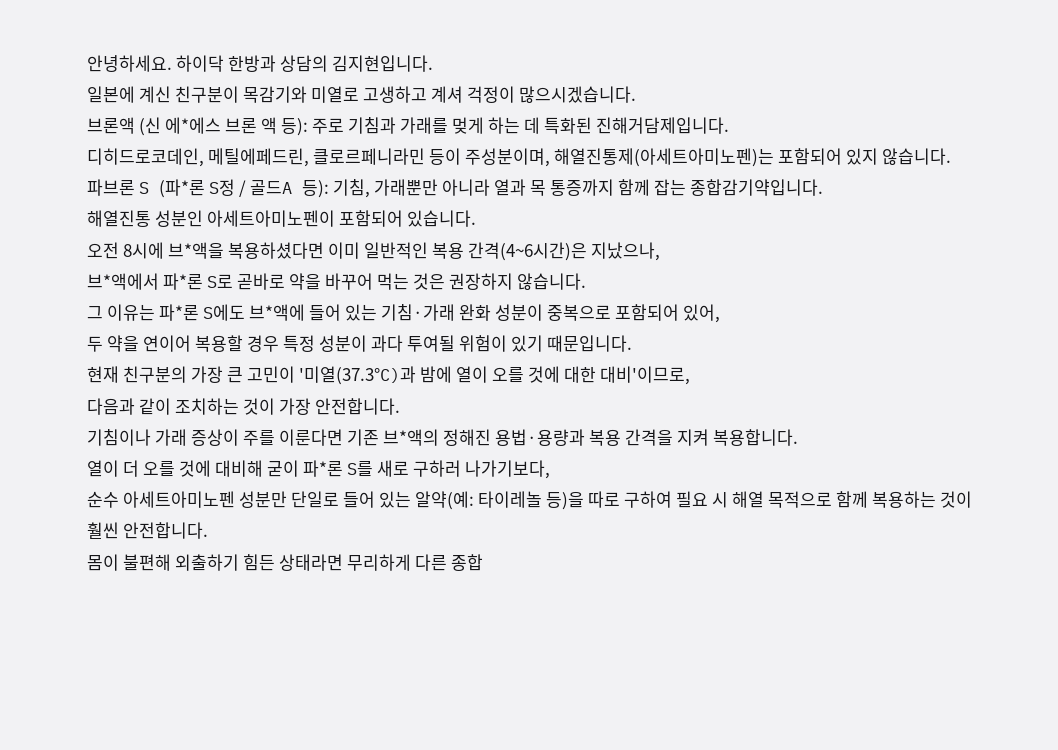안녕하세요. 하이닥 한방과 상담의 김지현입니다.
일본에 계신 친구분이 목감기와 미열로 고생하고 계셔 걱정이 많으시겠습니다.
브론액 (신 에*에스 브론 액 등): 주로 기침과 가래를 멎게 하는 데 특화된 진해거담제입니다.
디히드로코데인, 메틸에페드린, 클로르페니라민 등이 주성분이며, 해열진통제(아세트아미노펜)는 포함되어 있지 않습니다.
파브론 S (파*론 S정 / 골드A 등): 기침, 가래뿐만 아니라 열과 목 통증까지 함께 잡는 종합감기약입니다.
해열진통 성분인 아세트아미노펜이 포함되어 있습니다.
오전 8시에 브*액을 복용하셨다면 이미 일반적인 복용 간격(4~6시간)은 지났으나,
브*액에서 파*론 S로 곧바로 약을 바꾸어 먹는 것은 권장하지 않습니다.
그 이유는 파*론 S에도 브*액에 들어 있는 기침·가래 완화 성분이 중복으로 포함되어 있어,
두 약을 연이어 복용할 경우 특정 성분이 과다 투여될 위험이 있기 때문입니다.
현재 친구분의 가장 큰 고민이 '미열(37.3°C)과 밤에 열이 오를 것에 대한 대비'이므로,
다음과 같이 조치하는 것이 가장 안전합니다.
기침이나 가래 증상이 주를 이룬다면 기존 브*액의 정해진 용법·용량과 복용 간격을 지켜 복용합니다.
열이 더 오를 것에 대비해 굳이 파*론 S를 새로 구하러 나가기보다,
순수 아세트아미노펜 성분만 단일로 들어 있는 알약(예: 타이레놀 등)을 따로 구하여 필요 시 해열 목적으로 함께 복용하는 것이 훨씬 안전합니다.
몸이 불편해 외출하기 힘든 상태라면 무리하게 다른 종합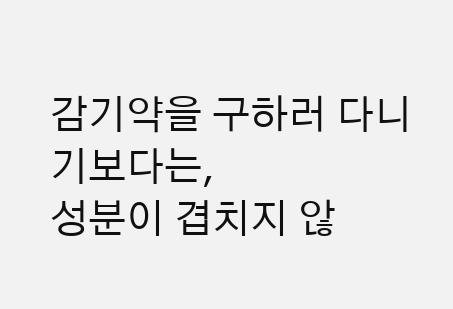감기약을 구하러 다니기보다는,
성분이 겹치지 않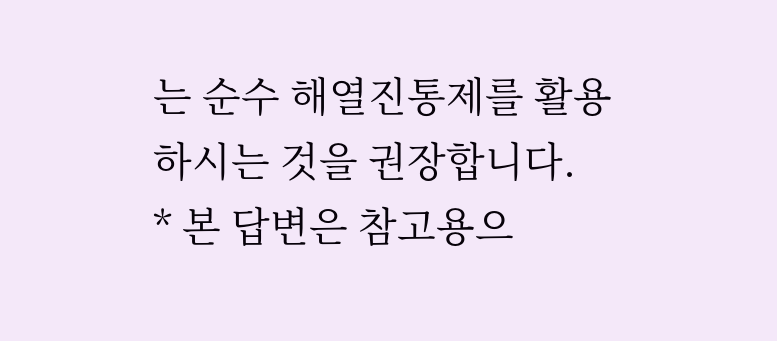는 순수 해열진통제를 활용하시는 것을 권장합니다.
* 본 답변은 참고용으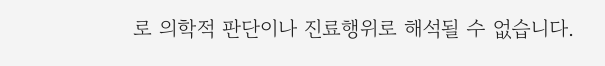로 의학적 판단이나 진료행위로 해석될 수 없습니다.